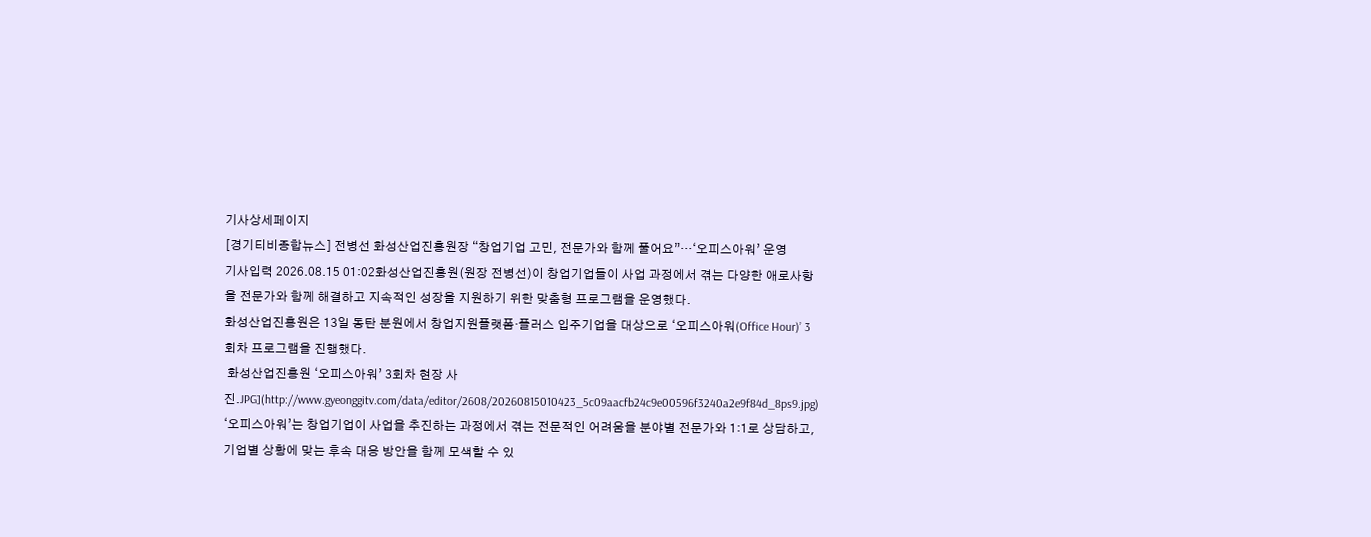기사상세페이지
[경기티비종합뉴스] 전병선 화성산업진흥원장 “창업기업 고민, 전문가와 함께 풀어요”…‘오피스아워’ 운영
기사입력 2026.08.15 01:02화성산업진흥원(원장 전병선)이 창업기업들이 사업 과정에서 겪는 다양한 애로사항을 전문가와 함께 해결하고 지속적인 성장을 지원하기 위한 맞춤형 프로그램을 운영했다.
화성산업진흥원은 13일 동탄 분원에서 창업지원플랫폼·플러스 입주기업을 대상으로 ‘오피스아워(Office Hour)’ 3회차 프로그램을 진행했다.
 화성산업진흥원 ‘오피스아워’ 3회차 현장 사진.JPG](http://www.gyeonggitv.com/data/editor/2608/20260815010423_5c09aacfb24c9e00596f3240a2e9f84d_8ps9.jpg)
‘오피스아워’는 창업기업이 사업을 추진하는 과정에서 겪는 전문적인 어려움을 분야별 전문가와 1:1로 상담하고, 기업별 상황에 맞는 후속 대응 방안을 함께 모색할 수 있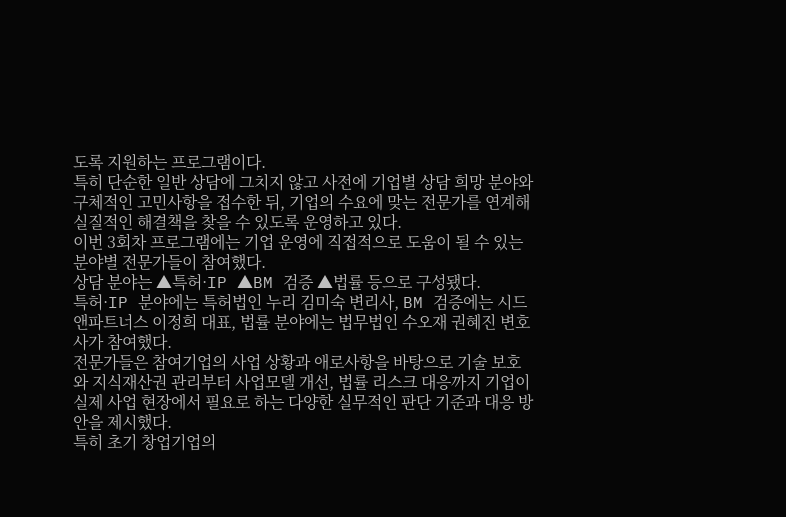도록 지원하는 프로그램이다.
특히 단순한 일반 상담에 그치지 않고 사전에 기업별 상담 희망 분야와 구체적인 고민사항을 접수한 뒤, 기업의 수요에 맞는 전문가를 연계해 실질적인 해결책을 찾을 수 있도록 운영하고 있다.
이번 3회차 프로그램에는 기업 운영에 직접적으로 도움이 될 수 있는 분야별 전문가들이 참여했다.
상담 분야는 ▲특허·IP ▲BM 검증 ▲법률 등으로 구성됐다.
특허·IP 분야에는 특허법인 누리 김미숙 변리사, BM 검증에는 시드앤파트너스 이정희 대표, 법률 분야에는 법무법인 수오재 권혜진 변호사가 참여했다.
전문가들은 참여기업의 사업 상황과 애로사항을 바탕으로 기술 보호와 지식재산권 관리부터 사업모델 개선, 법률 리스크 대응까지 기업이 실제 사업 현장에서 필요로 하는 다양한 실무적인 판단 기준과 대응 방안을 제시했다.
특히 초기 창업기업의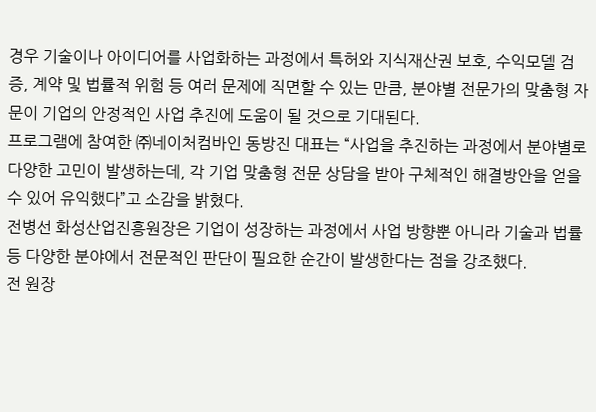경우 기술이나 아이디어를 사업화하는 과정에서 특허와 지식재산권 보호, 수익모델 검증, 계약 및 법률적 위험 등 여러 문제에 직면할 수 있는 만큼, 분야별 전문가의 맞춤형 자문이 기업의 안정적인 사업 추진에 도움이 될 것으로 기대된다.
프로그램에 참여한 ㈜네이처컴바인 동방진 대표는 “사업을 추진하는 과정에서 분야별로 다양한 고민이 발생하는데, 각 기업 맞춤형 전문 상담을 받아 구체적인 해결방안을 얻을 수 있어 유익했다”고 소감을 밝혔다.
전병선 화성산업진흥원장은 기업이 성장하는 과정에서 사업 방향뿐 아니라 기술과 법률 등 다양한 분야에서 전문적인 판단이 필요한 순간이 발생한다는 점을 강조했다.
전 원장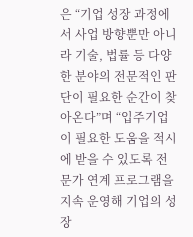은 “기업 성장 과정에서 사업 방향뿐만 아니라 기술, 법률 등 다양한 분야의 전문적인 판단이 필요한 순간이 찾아온다”며 “입주기업이 필요한 도움을 적시에 받을 수 있도록 전문가 연계 프로그램을 지속 운영해 기업의 성장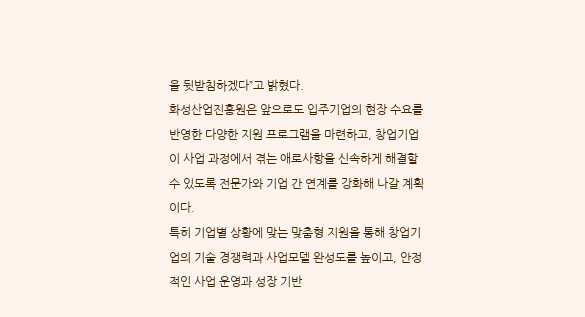을 뒷받침하겠다”고 밝혔다.
화성산업진흥원은 앞으로도 입주기업의 현장 수요를 반영한 다양한 지원 프로그램을 마련하고, 창업기업이 사업 과정에서 겪는 애로사항을 신속하게 해결할 수 있도록 전문가와 기업 간 연계를 강화해 나갈 계획이다.
특히 기업별 상황에 맞는 맞춤형 지원을 통해 창업기업의 기술 경쟁력과 사업모델 완성도를 높이고, 안정적인 사업 운영과 성장 기반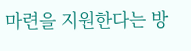마련을 지원한다는 방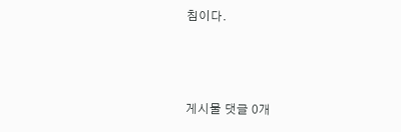침이다.



게시물 댓글 0개